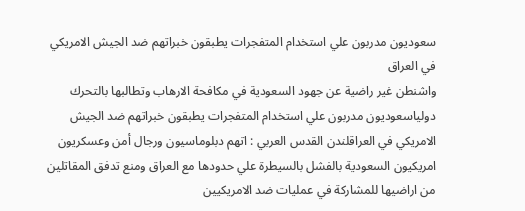سعوديون مدربون علي استخدام المتفجرات يطبقون خبراتهم ضد الجيش الامريكي في العراق
واشنطن غير راضية عن جهود السعودية في مكافحة الارهاب وتطالبها بالتحرك دولياسعوديون مدربون علي استخدام المتفجرات يطبقون خبراتهم ضد الجيش الامريكي في العراقلندن القدس العربي : اتهم دبلوماسيون ورجال أمن وعسكريون امريكيون السعودية بالفشل بالسيطرة علي حدودها مع العراق ومنع تدفق المقاتلين من اراضيها للمشاركة في عمليات ضد الامريكيين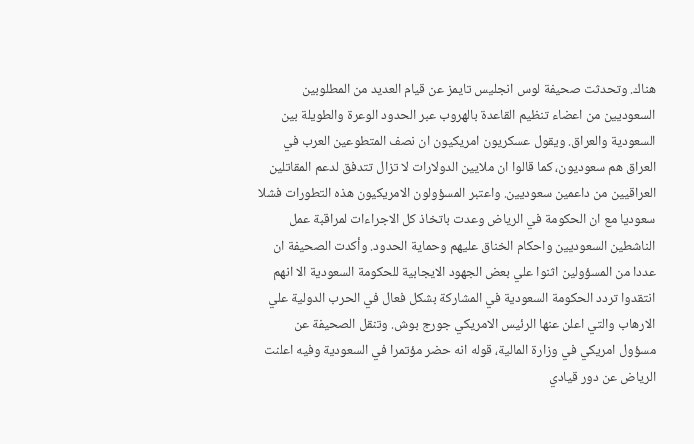هناك. وتحدثت صحيفة لوس انجليس تايمز عن قيام العديد من المطلوبين السعوديين من اعضاء تنظيم القاعدة بالهروب عبر الحدود الوعرة والطويلة بين السعودية والعراق. ويقول عسكريون امريكيون ان نصف المتطوعين العرب في العراق هم سعوديون، كما قالوا ان ملايين الدولارات لا تزال تتدفق لدعم المقاتلين العراقيين من داعمين سعوديين. واعتبر المسؤولون الامريكيون هذه التطورات فشلا سعوديا مع ان الحكومة في الرياض وعدت باتخاذ كل الاجراءات لمراقبة عمل الناشطين السعوديين واحكام الخناق عليهم وحماية الحدود. وأكدت الصحيفة ان عددا من المسؤولين اثنوا علي بعض الجهود الايجابية للحكومة السعودية الا انهم انتقدوا تردد الحكومة السعودية في المشاركة بشكل فعال في الحرب الدولية علي الارهاب والتي اعلن عنها الرئيس الامريكي جورج بوش. وتنقل الصحيفة عن مسؤول امريكي في وزارة المالية، قوله انه حضر مؤتمرا في السعودية وفيه اعلنت الرياض عن دور قيادي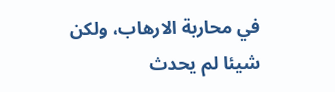في محاربة الارهاب، ولكن شيئا لم يحدث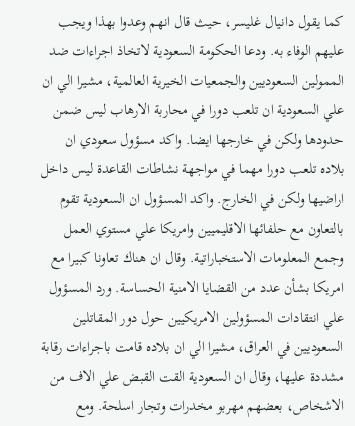كما يقول دانيال غليسر، حيث قال انهم وعدوا بهذا ويجب عليهم الوفاء به. ودعا الحكومة السعودية لاتخاذ اجراءات ضد الممولين السعوديين والجمعيات الخيرية العالمية، مشيرا الي ان علي السعودية ان تلعب دورا في محاربة الارهاب ليس ضمن حدودها ولكن في خارجها ايضا. واكد مسؤول سعودي ان بلاده تلعب دورا مهما في مواجهة نشاطات القاعدة ليس داخل اراضيها ولكن في الخارج. واكد المسؤول ان السعودية تقوم بالتعاون مع حلفائها الاقليميين وامريكا علي مستوي العمل وجمع المعلومات الاستخباراتية. وقال ان هناك تعاونا كبيرا مع امريكا بشأن عدد من القضايا الامنية الحساسة. ورد المسؤول علي انتقادات المسؤولين الامريكيين حول دور المقاتلين السعوديين في العراق، مشيرا الي ان بلاده قامت باجراءات رقابة مشددة عليها، وقال ان السعودية القت القبض علي الاف من الاشخاص، بعضهم مهربو مخدرات وتجار اسلحة. ومع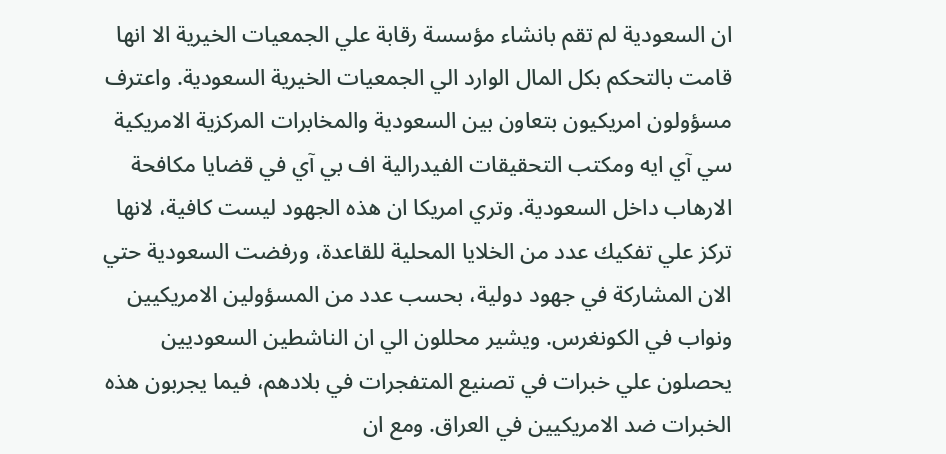ان السعودية لم تقم بانشاء مؤسسة رقابة علي الجمعيات الخيرية الا انها قامت بالتحكم بكل المال الوارد الي الجمعيات الخيرية السعودية. واعترف مسؤولون امريكيون بتعاون بين السعودية والمخابرات المركزية الامريكية سي آي ايه ومكتب التحقيقات الفيدرالية اف بي آي في قضايا مكافحة الارهاب داخل السعودية. وتري امريكا ان هذه الجهود ليست كافية، لانها تركز علي تفكيك عدد من الخلايا المحلية للقاعدة، ورفضت السعودية حتي الان المشاركة في جهود دولية، بحسب عدد من المسؤولين الامريكيين ونواب في الكونغرس. ويشير محللون الي ان الناشطين السعوديين يحصلون علي خبرات في تصنيع المتفجرات في بلادهم، فيما يجربون هذه الخبرات ضد الامريكيين في العراق. ومع ان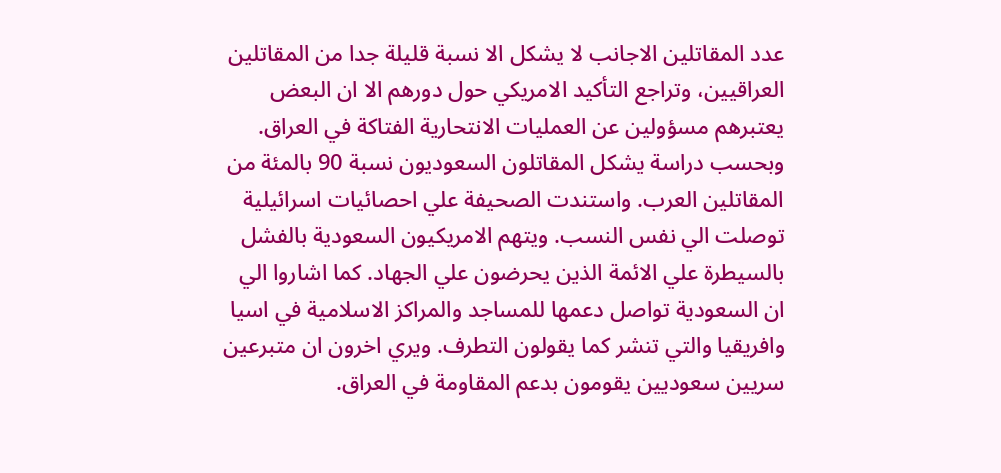عدد المقاتلين الاجانب لا يشكل الا نسبة قليلة جدا من المقاتلين العراقيين، وتراجع التأكيد الامريكي حول دورهم الا ان البعض يعتبرهم مسؤولين عن العمليات الانتحارية الفتاكة في العراق. وبحسب دراسة يشكل المقاتلون السعوديون نسبة 90 بالمئة من المقاتلين العرب. واستندت الصحيفة علي احصائيات اسرائيلية توصلت الي نفس النسب. ويتهم الامريكيون السعودية بالفشل بالسيطرة علي الائمة الذين يحرضون علي الجهاد. كما اشاروا الي ان السعودية تواصل دعمها للمساجد والمراكز الاسلامية في اسيا وافريقيا والتي تنشر كما يقولون التطرف. ويري اخرون ان متبرعين سريين سعوديين يقومون بدعم المقاومة في العراق.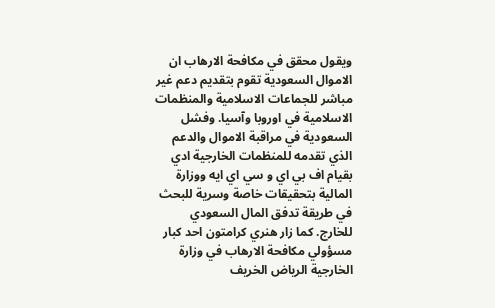ويقول محقق في مكافحة الارهاب ان الاموال السعودية تقوم بتقديم دعم غير مباشر للجماعات الاسلامية والمنظمات الاسلامية في اوروبا وآسيا. وفشل السعودية في مراقبة الاموال والدعم الذي تقدمه للمنظمات الخارجية ادي بقيام اف بي اي و سي اي ايه ووزارة المالية بتحقيقات خاصة وسرية للبحث في طريقة تدفق المال السعودي للخارج. كما زار هنري كرامتون احد كبار مسؤولي مكافحة الارهاب في وزارة الخارجية الرياض الخريف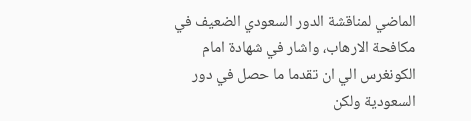الماضي لمناقشة الدور السعودي الضعيف في مكافحة الارهاب، واشار في شهادة امام الكونغرس الي ان تقدما ما حصل في دور السعودية ولكن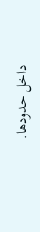داخل حدودها.